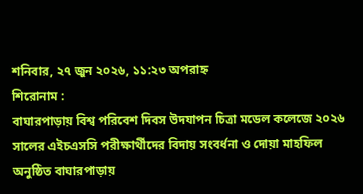শনিবার, ২৭ জুন ২০২৬, ১১:২৩ অপরাহ্ন
শিরোনাম :
বাঘারপাড়ায় বিশ্ব পরিবেশ দিবস উদযাপন চিত্রা মডেল কলেজে ২০২৬ সালের এইচএসসি পরীক্ষার্থীদের বিদায় সংবর্ধনা ও দোয়া মাহফিল অনুষ্ঠিত বাঘারপাড়ায়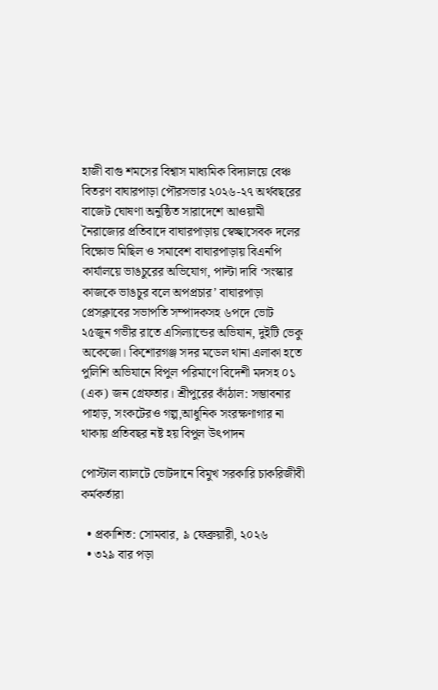হাজী বাগু শমসের বিশ্বাস মাধ্যমিক বিদ্যালয়ে বেঞ্চ বিতরণ বাঘারপাড়া পৌরসভার ২০২৬-২৭ অর্থবছরের বাজেট ঘোষণা অনুষ্ঠিত সারাদেশে আওয়ামী নৈরাজ্যের প্রতিবাদে বাঘারপাড়ায় স্বেচ্ছাসেবক দলের বিক্ষোভ মিছিল ও সমাবেশ বাঘারপাড়ায় বিএনপি কার্যালয়ে ভাঙচুরের অভিযোগ, পাল্টা দাবি ‘সংস্কার কাজকে ভাঙচুর বলে অপপ্রচার’ বাঘারপাড়া প্রেসক্লাবের সভাপতি সম্পাদকসহ ৬পদে ভোট ২৫জুন গভীর রাতে এসিল্যান্ডের অভিযান, দুইটি ভেকু অকেজো। কিশোরগঞ্জ সদর মডেল থানা এলাকা হতে পুলিশি অভিযানে বিপুল পরিমাণে বিদেশী মদসহ ০১ (এক) জন গ্রেফতার। শ্রীপুরের কাঁঠাল: সম্ভাবনার পাহাড়, সংকটেরও গল্প,আধুনিক সংরক্ষণাগার না থাকায় প্রতিবছর নষ্ট হয় বিপুল উৎপাদন

পোস্টাল ব্যালটে ভোটদানে বিমুখ সরকারি চাকরিজীবী কর্মকর্তারা

  • প্রকাশিত: সোমবার, ৯ ফেব্রুয়ারী, ২০২৬
  • ৩২৯ বার পড়া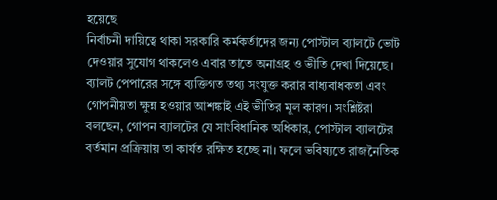হয়েছে
নির্বাচনী দায়িত্বে থাকা সরকারি কর্মকর্তাদের জন্য পোস্টাল ব্যালটে ভোট দেওয়ার সুযোগ থাকলেও এবার তাতে অনাগ্রহ ও ভীতি দেখা দিয়েছে। ব্যালট পেপারের সঙ্গে ব্যক্তিগত তথ্য সংযুক্ত করার বাধ্যবাধকতা এবং গোপনীয়তা ক্ষুন্ন হওয়ার আশঙ্কাই এই ভীতির মূল কারণ। সংশ্লিষ্টরা বলছেন, গোপন ব্যালটের যে সাংবিধানিক অধিকার, পোস্টাল ব্যালটের বর্তমান প্রক্রিয়ায় তা কার্যত রক্ষিত হচ্ছে না। ফলে ভবিষ্যতে রাজনৈতিক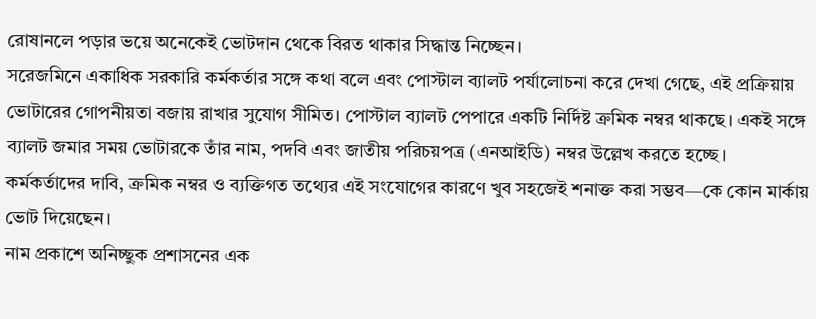রোষানলে পড়ার ভয়ে অনেকেই ভোটদান থেকে বিরত থাকার সিদ্ধান্ত নিচ্ছেন।
সরেজমিনে একাধিক সরকারি কর্মকর্তার সঙ্গে কথা বলে এবং পোস্টাল ব্যালট পর্যালোচনা করে দেখা গেছে, এই প্রক্রিয়ায় ভোটারের গোপনীয়তা বজায় রাখার সুযোগ সীমিত। পোস্টাল ব্যালট পেপারে একটি নির্দিষ্ট ক্রমিক নম্বর থাকছে। একই সঙ্গে ব্যালট জমার সময় ভোটারকে তাঁর নাম, পদবি এবং জাতীয় পরিচয়পত্র (এনআইডি) নম্বর উল্লেখ করতে হচ্ছে। কর্মকর্তাদের দাবি, ক্রমিক নম্বর ও ব্যক্তিগত তথ্যের এই সংযোগের কারণে খুব সহজেই শনাক্ত করা সম্ভব—কে কোন মার্কায় ভোট দিয়েছেন।
নাম প্রকাশে অনিচ্ছুক প্রশাসনের এক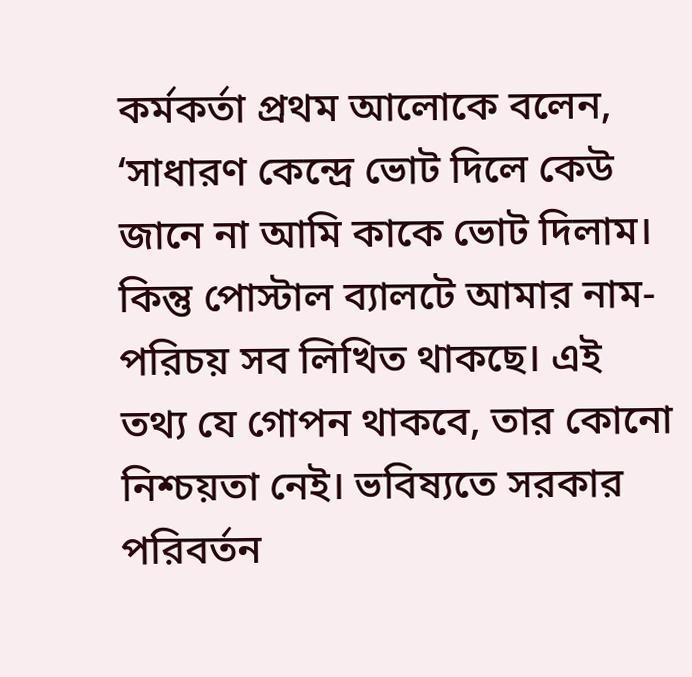কর্মকর্তা প্রথম আলোকে বলেন, ‘সাধারণ কেন্দ্রে ভোট দিলে কেউ জানে না আমি কাকে ভোট দিলাম। কিন্তু পোস্টাল ব্যালটে আমার নাম-পরিচয় সব লিখিত থাকছে। এই তথ্য যে গোপন থাকবে, তার কোনো নিশ্চয়তা নেই। ভবিষ্যতে সরকার পরিবর্তন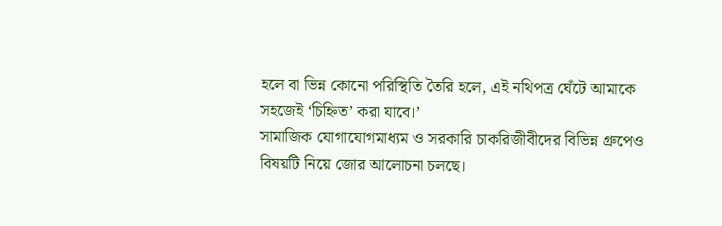হলে বা ভিন্ন কোনো পরিস্থিতি তৈরি হলে, এই নথিপত্র ঘেঁটে আমাকে সহজেই ‘চিহ্নিত’ করা যাবে।’
সামাজিক যোগাযোগমাধ্যম ও সরকারি চাকরিজীবীদের বিভিন্ন গ্রুপেও বিষয়টি নিয়ে জোর আলোচনা চলছে।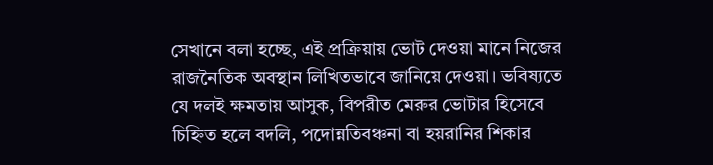সেখানে বলা হচ্ছে, এই প্রক্রিয়ায় ভোট দেওয়া মানে নিজের রাজনৈতিক অবস্থান লিখিতভাবে জানিয়ে দেওয়া। ভবিষ্যতে যে দলই ক্ষমতায় আসুক, বিপরীত মেরুর ভোটার হিসেবে চিহ্নিত হলে বদলি, পদোন্নতিবঞ্চনা বা হয়রানির শিকার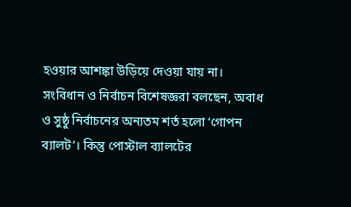হওয়ার আশঙ্কা উড়িয়ে দেওয়া যায় না।
সংবিধান ও নির্বাচন বিশেষজ্ঞরা বলছেন, অবাধ ও সুষ্ঠু নির্বাচনের অন্যতম শর্ত হলো ‘গোপন ব্যালট’। কিন্তু পোস্টাল ব্যালটের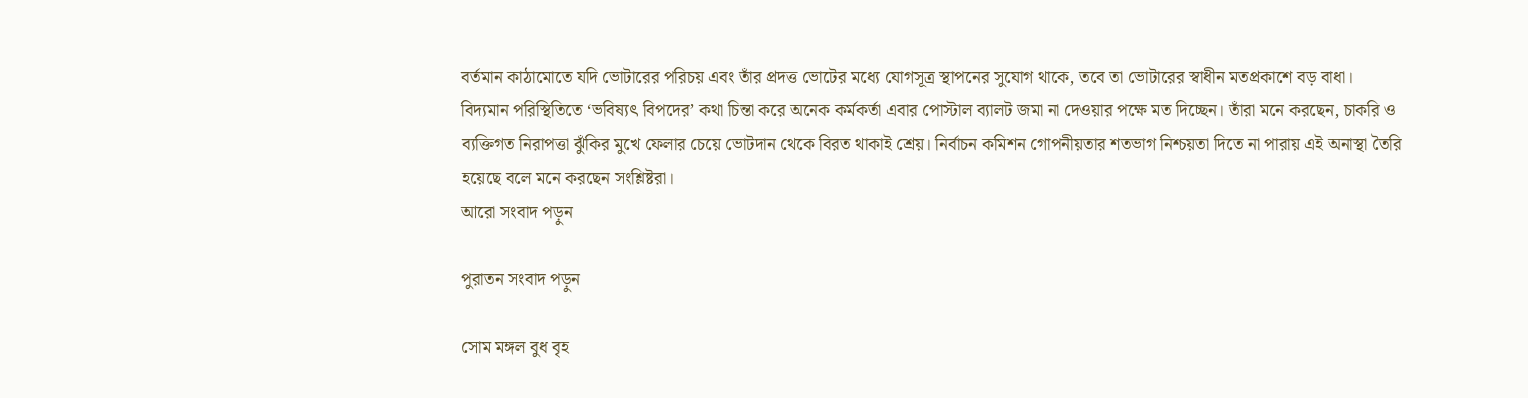বর্তমান কাঠামোতে যদি ভোটারের পরিচয় এবং তাঁর প্রদত্ত ভোটের মধ্যে যোগসূত্র স্থাপনের সুযোগ থাকে, তবে তা ভোটারের স্বাধীন মতপ্রকাশে বড় বাধা।
বিদ্যমান পরিস্থিতিতে ‘ভবিষ্যৎ বিপদের’ কথা চিন্তা করে অনেক কর্মকর্তা এবার পোস্টাল ব্যালট জমা না দেওয়ার পক্ষে মত দিচ্ছেন। তাঁরা মনে করছেন, চাকরি ও ব্যক্তিগত নিরাপত্তা ঝুঁকির মুখে ফেলার চেয়ে ভোটদান থেকে বিরত থাকাই শ্রেয়। নির্বাচন কমিশন গোপনীয়তার শতভাগ নিশ্চয়তা দিতে না পারায় এই অনাস্থা তৈরি হয়েছে বলে মনে করছেন সংশ্লিষ্টরা।
আরো সংবাদ পড়ুন

পুরাতন সংবাদ পড়ুন

সোম মঙ্গল বুধ বৃহ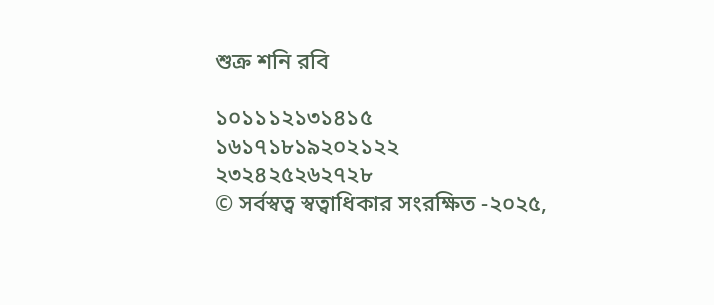শুক্র শনি রবি

১০১১১২১৩১৪১৫
১৬১৭১৮১৯২০২১২২
২৩২৪২৫২৬২৭২৮
© সর্বস্বত্ব স্বত্বাধিকার সংরক্ষিত -২০২৫,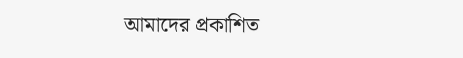আমাদের প্রকাশিত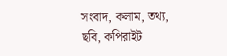সংবাদ, কলাম, তথ্য, ছবি, কপিরাইট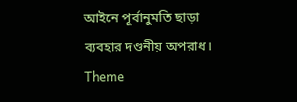আইনে পূর্বানুমতি ছাড়া ব্যবহার দণ্ডনীয় অপরাধ।
Theme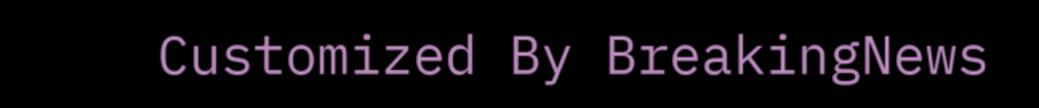Customized By BreakingNews